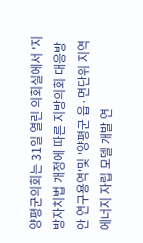양평군의회는 31일 열린 의회실에서 '지방자치법 개정에 따른 지방의회 대응방안 연구용역'및 '양평군 읍·면단위 지역에너지 자립 모델 개발 연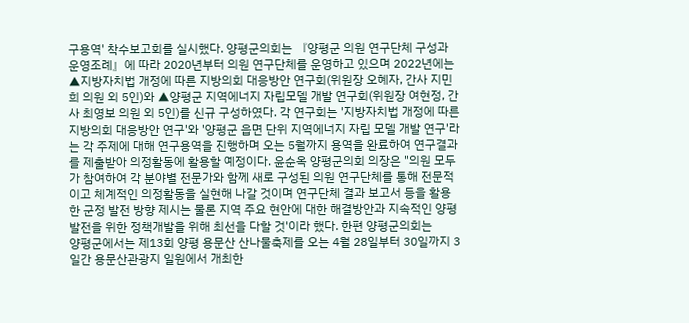구용역' 착수보고회를 실시했다. 양평군의회는 『양평군 의원 연구단체 구성과 운영조례』에 따라 2020년부터 의원 연구단체를 운영하고 있으며 2022년에는 ▲지방자치법 개정에 따른 지방의회 대응방안 연구회(위원장 오혜자, 간사 지민희 의원 외 5인)와 ▲양평군 지역에너지 자립모델 개발 연구회(위원장 여현정, 간사 최영보 의원 외 5인)를 신규 구성하였다. 각 연구회는 '지방자치법 개정에 따른 지방의회 대응방안 연구'와 '양평군 읍면 단위 지역에너지 자립 모델 개발 연구'라는 각 주제에 대해 연구용역을 진행하며 오는 5월까지 용역을 완료하여 연구결과를 제출받아 의정활동에 활용할 예정이다. 윤순옥 양평군의회 의장은 "의원 모두가 참여하여 각 분야별 전문가와 함께 새로 구성된 의원 연구단체를 통해 전문적이고 체계적인 의정활동을 실현해 나갈 것이며 연구단체 결과 보고서 등을 활용한 군정 발전 방향 제시는 물론 지역 주요 현안에 대한 해결방안과 지속적인 양평발전을 위한 정책개발을 위해 최선을 다할 것'이라 했다. 한편 양평군의회는
양평군에서는 제13회 양평 용문산 산나물축제를 오는 4월 28일부터 30일까지 3일간 용문산관광지 일원에서 개최한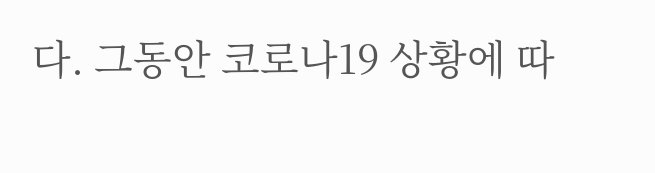다. 그동안 코로나19 상황에 따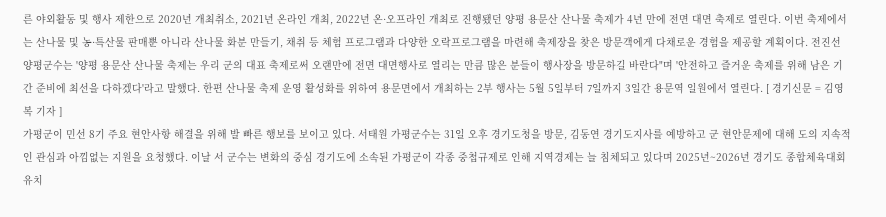른 야외활동 및 행사 제한으로 2020년 개최취소, 2021년 온라인 개최, 2022년 온·오프라인 개최로 진행됐던 양평 용문산 산나물 축제가 4년 만에 전면 대면 축제로 열린다. 이번 축제에서는 산나물 및 농·특산물 판매뿐 아니라 산나물 화분 만들기, 채취 등 체험 프로그램과 다양한 오락프로그램을 마련해 축제장을 찾은 방문객에게 다채로운 경험을 제공할 계획이다. 전진선 양평군수는 '양평 용문산 산나물 축제는 우리 군의 대표 축제로써 오랜만에 전면 대면행사로 열리는 만큼 많은 분들이 행사장을 방문하길 바란다"며 '안전하고 즐거운 축제를 위해 남은 기간 준비에 최선을 다하겠다'라고 말했다. 한편 산나물 축제 운영 활성화를 위하여 용문면에서 개최하는 2부 행사는 5월 5일부터 7일까지 3일간 용문역 일원에서 열린다. [ 경기신문 = 김영복 기자 ]
가평군이 민선 8기 주요 현안사항 해결을 위해 발 빠른 행보를 보이고 있다. 서태원 가평군수는 31일 오후 경기도청을 방문, 김동연 경기도지사를 예방하고 군 현안문제에 대해 도의 지속적인 관심과 아낌없는 지원을 요청했다. 이날 서 군수는 변화의 중심 경기도에 소속된 가평군이 각종 중첩규제로 인해 지역경제는 늘 침체되고 있다며 2025년~2026년 경기도 종합체육대회 유치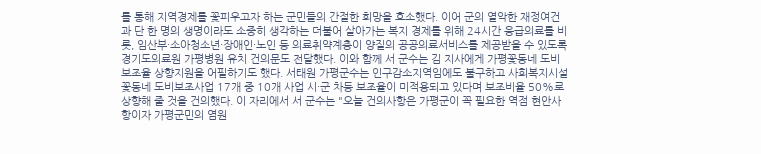를 통해 지역경제를 꽃피우고자 하는 군민들의 간절한 희망을 호소했다. 이어 군의 열악한 재정여건과 단 한 명의 생명이라도 소중히 생각하는 더불어 살아가는 복지 경제를 위해 24시간 응급의료를 비롯, 임산부·소아청소년·장애인·노인 등 의료취약계층이 양질의 공공의료서비스를 제공받을 수 있도록 경기도의료원 가평병원 유치 건의문도 전달했다. 이와 함께 서 군수는 김 지사에게 가평꽃동네 도비 보조율 상향지원을 어필하기도 했다. 서태원 가평군수는 인구감소지역임에도 불구하고 사회복지시설 꽃동네 도비보조사업 17개 중 10개 사업 시·군 차등 보조율이 미적용되고 있다며 보조비율 50%로 상향해 줄 것을 건의했다. 이 자리에서 서 군수는 "오늘 건의사항은 가평군이 꼭 필요한 역점 현안사항이자 가평군민의 염원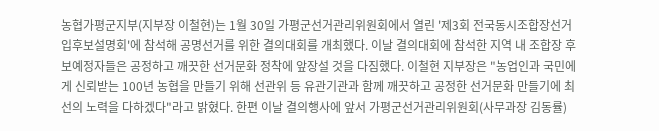농협가평군지부(지부장 이철현)는 1월 30일 가평군선거관리위원회에서 열린 '제3회 전국동시조합장선거 입후보설명회'에 참석해 공명선거를 위한 결의대회를 개최했다. 이날 결의대회에 참석한 지역 내 조합장 후보예정자들은 공정하고 깨끗한 선거문화 정착에 앞장설 것을 다짐했다. 이철현 지부장은 "농업인과 국민에게 신뢰받는 100년 농협을 만들기 위해 선관위 등 유관기관과 함께 깨끗하고 공정한 선거문화 만들기에 최선의 노력을 다하겠다"라고 밝혔다. 한편 이날 결의행사에 앞서 가평군선거관리위원회(사무과장 김동률)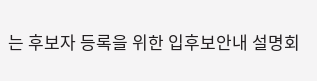는 후보자 등록을 위한 입후보안내 설명회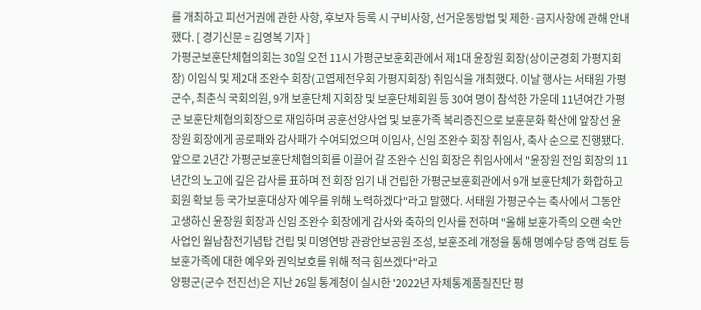를 개최하고 피선거권에 관한 사항, 후보자 등록 시 구비사항, 선거운동방법 및 제한·금지사항에 관해 안내했다. [ 경기신문 = 김영복 기자 ]
가평군보훈단체협의회는 30일 오전 11시 가평군보훈회관에서 제1대 윤장원 회장(상이군경회 가평지회장) 이임식 및 제2대 조완수 회장(고엽제전우회 가평지회장) 취임식을 개최했다. 이날 행사는 서태원 가평군수, 최춘식 국회의원, 9개 보훈단체 지회장 및 보훈단체회원 등 30여 명이 참석한 가운데 11년여간 가평군 보훈단체협의회장으로 재임하며 공훈선양사업 및 보훈가족 복리증진으로 보훈문화 확산에 앞장선 윤장원 회장에게 공로패와 감사패가 수여되었으며 이임사, 신임 조완수 회장 취임사, 축사 순으로 진행됐다. 앞으로 2년간 가평군보훈단체협의회를 이끌어 갈 조완수 신임 회장은 취임사에서 "윤장원 전임 회장의 11년간의 노고에 깊은 감사를 표하며 전 회장 임기 내 건립한 가평군보훈회관에서 9개 보훈단체가 화합하고 회원 확보 등 국가보훈대상자 예우를 위해 노력하겠다"라고 말했다. 서태원 가평군수는 축사에서 그동안 고생하신 윤장원 회장과 신임 조완수 회장에게 감사와 축하의 인사를 전하며 "올해 보훈가족의 오랜 숙안사업인 월남참전기념탑 건립 및 미영연방 관광안보공원 조성, 보훈조례 개정을 통해 명예수당 증액 검토 등 보훈가족에 대한 예우와 권익보호를 위해 적극 힘쓰겠다"라고
양평군(군수 전진선)은 지난 26일 통계청이 실시한 '2022년 자체통계품질진단 평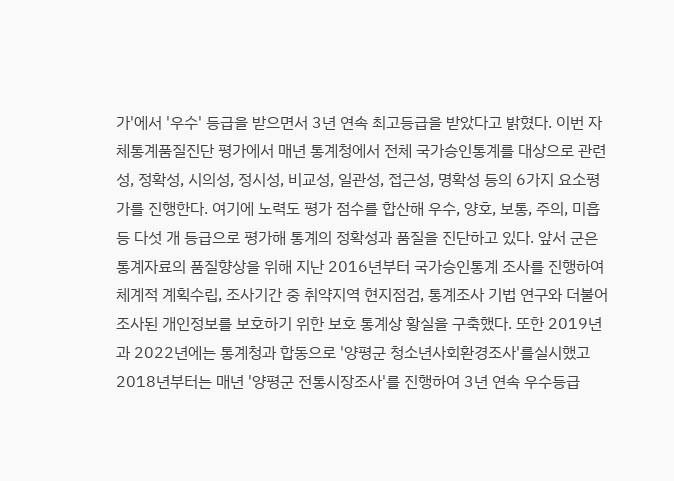가'에서 '우수' 등급을 받으면서 3년 연속 최고등급을 받았다고 밝혔다. 이번 자체통계품질진단 평가에서 매년 통계청에서 전체 국가승인통계를 대상으로 관련성, 정확성, 시의성, 정시성, 비교성, 일관성, 접근성, 명확성 등의 6가지 요소평가를 진행한다. 여기에 노력도 평가 점수를 합산해 우수, 양호, 보통, 주의, 미흡 등 다섯 개 등급으로 평가해 통계의 정확성과 품질을 진단하고 있다. 앞서 군은 통계자료의 품질향상을 위해 지난 2016년부터 국가승인통계 조사를 진행하여 체계적 계획수립, 조사기간 중 취약지역 현지점검, 통계조사 기법 연구와 더불어 조사된 개인정보를 보호하기 위한 보호 통계상 황실을 구축했다. 또한 2019년과 2022년에는 통계청과 합동으로 '양평군 청소년사회환경조사'를실시했고 2018년부터는 매년 '양평군 전통시장조사'를 진행하여 3년 연속 우수등급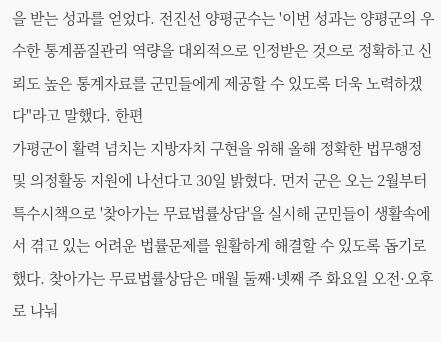을 받는 성과를 얻었다. 전진선 양평군수는 '이번 성과는 양평군의 우수한 통계품질관리 역량을 대외적으로 인정받은 것으로 정확하고 신뢰도 높은 통계자료를 군민들에게 제공할 수 있도록 더욱 노력하겠다"라고 말했다. 한편
가평군이 활력 넘치는 지방자치 구현을 위해 올해 정확한 법무행정 및 의정활동 지원에 나선다고 30일 밝혔다. 먼저 군은 오는 2월부터 특수시책으로 '찾아가는 무료법률상담'을 실시해 군민들이 생활속에서 겪고 있는 어려운 법률문제를 원활하게 해결할 수 있도록 돕기로 했다. 찾아가는 무료법률상담은 매월 둘째·넷째 주 화요일 오전·오후로 나눠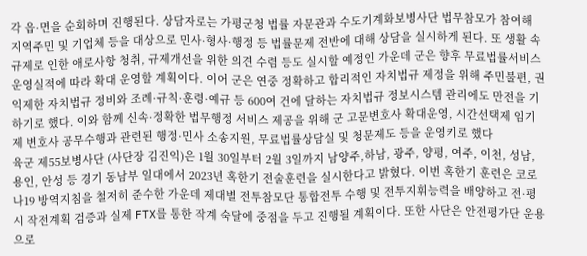각 읍·면을 순회하며 진행된다. 상담자로는 가평군청 법률 자문관과 수도기계화보병사단 법무참모가 참여해 지역주민 및 기업체 등을 대상으로 민사·형사·행정 등 법률문제 전반에 대해 상담을 실시하게 된다. 또 생활 속 규제로 인한 애로사항 청취, 규제개선을 위한 의견 수렴 등도 실시할 예정인 가운데 군은 향후 무료법률서비스 운영실적에 따라 확대 운영할 계획이다. 이어 군은 연중 정확하고 합리적인 자치법규 제정을 위해 주민불편, 권익제한 자치법규 정비와 조례·규칙·훈령·예규 등 600여 건에 달하는 자치법규 정보시스템 관리에도 만전을 기하기로 했다. 이와 함께 신속·정확한 법무행정 서비스 제공을 위해 군 고문변호사 확대운영, 시간선택제 임기제 변호사 공무수행과 관련된 행정·민사 소송지원, 무료법률상담실 및 청문제도 등을 운영키로 했다
육군 제55보병사단 (사단장 김진익)은 1월 30일부터 2월 3일까지 남양주,하남, 광주, 양평, 여주, 이천, 성남, 용인, 안성 등 경기 동남부 일대에서 2023년 혹한기 전술훈련을 실시한다고 밝혔다. 이번 혹한기 훈련은 코로나19 방역지침을 철저히 준수한 가운데 제대별 전투참모단 통합전투 수행 및 전투지휘능력을 배양하고 전·평시 작전계획 검증과 실제 FTX를 통한 작계 숙달에 중점을 두고 진행될 계획이다. 또한 사단은 안전평가단 운용으로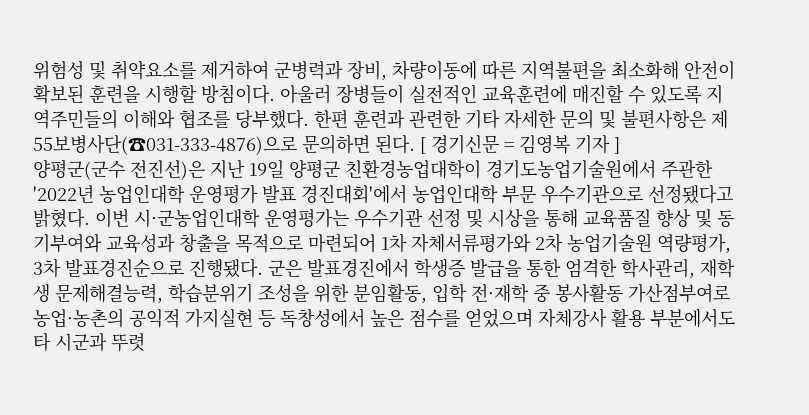위험성 및 취약요소를 제거하여 군병력과 장비, 차량이동에 따른 지역불편을 최소화해 안전이 확보된 훈련을 시행할 방침이다. 아울러 장병들이 실전적인 교육훈련에 매진할 수 있도록 지역주민들의 이해와 협조를 당부했다. 한편 훈련과 관련한 기타 자세한 문의 및 불편사항은 제55보병사단(☎031-333-4876)으로 문의하면 된다. [ 경기신문 = 김영복 기자 ]
양평군(군수 전진선)은 지난 19일 양평군 친환경농업대학이 경기도농업기술원에서 주관한 '2022년 농업인대학 운영평가 발표 경진대회'에서 농업인대학 부문 우수기관으로 선정됐다고 밝혔다. 이번 시·군농업인대학 운영평가는 우수기관 선정 및 시상을 통해 교육품질 향상 및 동기부여와 교육성과 창출을 목적으로 마련되어 1차 자체서류평가와 2차 농업기술원 역량평가, 3차 발표경진순으로 진행됐다. 군은 발표경진에서 학생증 발급을 통한 엄격한 학사관리, 재학생 문제해결능력, 학습분위기 조성을 위한 분임활동, 입학 전·재학 중 봉사활동 가산점부여로 농업·농촌의 공익적 가지실현 등 독창성에서 높은 점수를 얻었으며 자체강사 활용 부분에서도 타 시군과 뚜렷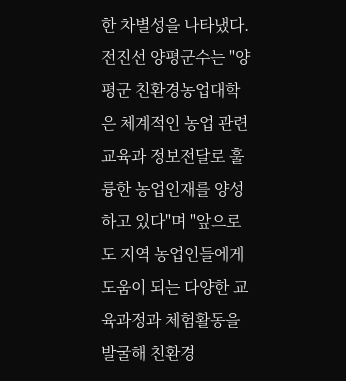한 차별성을 나타냈다. 전진선 양평군수는 "양평군 친환경농업대학은 체계적인 농업 관련 교육과 정보전달로 훌륭한 농업인재를 양성하고 있다"며 "앞으로도 지역 농업인들에게 도움이 되는 다양한 교육과정과 체험활동을 발굴해 친환경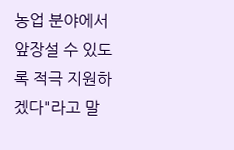농업 분야에서 앞장설 수 있도록 적극 지원하겠다"라고 말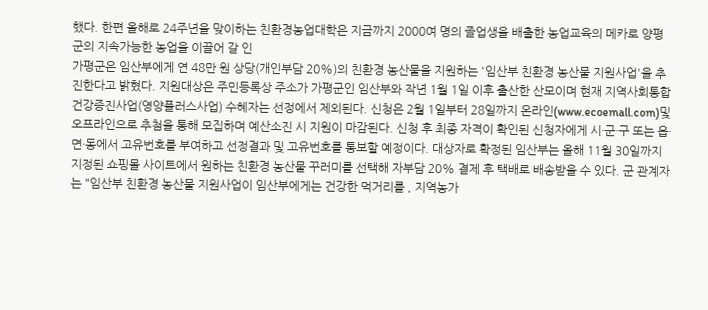했다. 한편 올해로 24주년을 맞이하는 친환경농업대학은 지금까지 2000여 명의 졸업생을 배출한 농업교육의 메카로 양평군의 지속가능한 농업을 이끌어 갈 인
가평군은 임산부에게 연 48만 원 상당(개인부담 20%)의 친환경 농산물을 지원하는 '임산부 친환경 농산물 지원사업'을 추진한다고 밝혔다. 지원대상은 주민등록상 주소가 가평군인 임산부와 작년 1월 1일 이후 출산한 산모이며 현재 지역사회통합건강증진사업(영양플러스사업) 수혜자는 선정에서 제외된다. 신청은 2월 1일부터 28일까지 온라인(www.ecoemall.com)및 오프라인으로 추첨을 통해 모집하며 예산소진 시 지원이 마감된다. 신청 후 최종 자격이 확인된 신청자에게 시·군·구 또는 읍·면·동에서 고유번호를 부여하고 선정결과 및 고유번호를 통보할 예정이다. 대상자로 확정된 임산부는 올해 11월 30일까지 지정된 쇼핑몰 사이트에서 원하는 친환경 농산물 꾸러미를 선택해 자부담 20% 결제 후 택배로 배송받을 수 있다. 군 관계자는 "임산부 친환경 농산물 지원사업이 임산부에게는 건강한 먹거리를 , 지역농가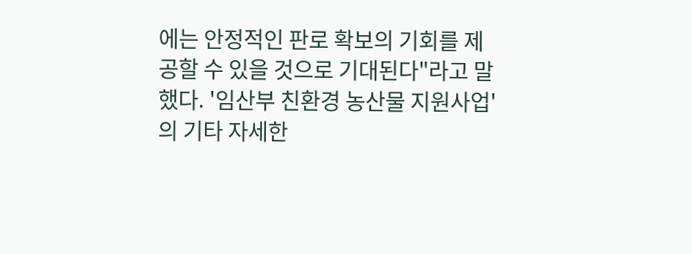에는 안정적인 판로 확보의 기회를 제공할 수 있을 것으로 기대된다"라고 말했다. '임산부 친환경 농산물 지원사업'의 기타 자세한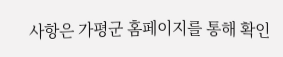사항은 가평군 홈페이지를 통해 확인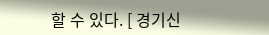할 수 있다. [ 경기신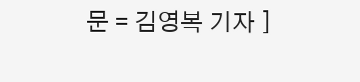문 = 김영복 기자 ]